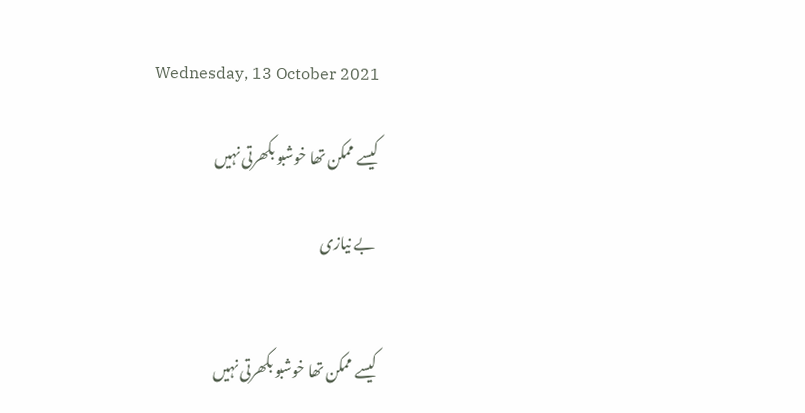Wednesday, 13 October 2021

کیسے ممکن تھا خوشبو بکھرتی نہیں

 بے نیازی


کیسے ممکن تھا خوشبو بکھرتی نہیں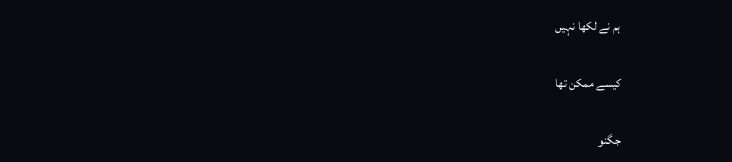ہم نے لکھا نہیں

کیسے ممکن تھا

جگنو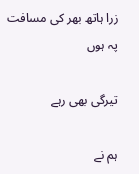زرا ہاتھ بھر کی مسافت پہ ہوں

تیرگی بھی رہے

ہم نے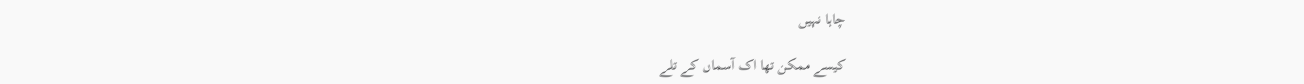چاہا نہیں

کیسے ممکن تھا اک آسماں کے تلے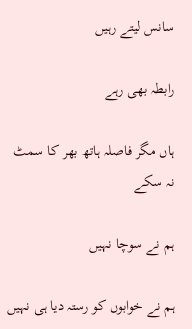سانس لیتے رہیں

رابطہ بھی رہے

ہاں مگر فاصلہ ہاتھ بھر کا سمٹ نہ سکے

ہم نے سوچا نہیں

ہم نے خوابوں کو رستہ دیا ہی نہیں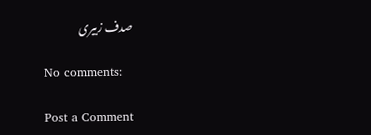صدف زبیری

No comments:

Post a Comment